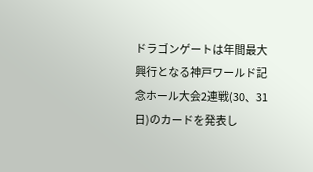ドラゴンゲートは年間最大興行となる神戸ワールド記念ホール大会2連戦(30、31日)のカードを発表し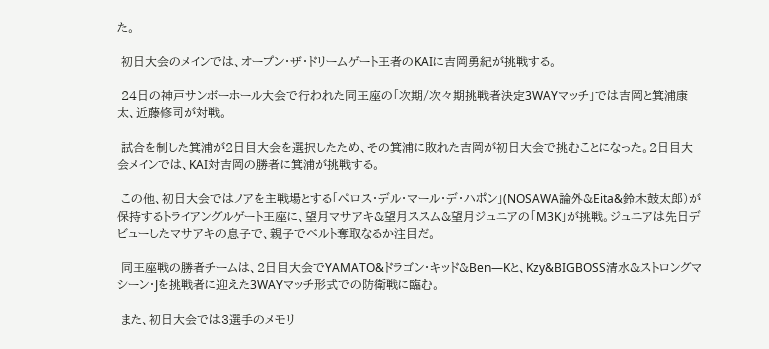た。

 初日大会のメインでは、オープン・ザ・ドリームゲート王者のKAIに吉岡勇紀が挑戦する。

 24日の神戸サンボーホール大会で行われた同王座の「次期/次々期挑戦者決定3WAYマッチ」では吉岡と箕浦康太、近藤修司が対戦。

 試合を制した箕浦が2日目大会を選択したため、その箕浦に敗れた吉岡が初日大会で挑むことになった。2日目大会メインでは、KAI対吉岡の勝者に箕浦が挑戦する。

 この他、初日大会ではノアを主戦場とする「ぺロス・デル・マール・デ・ハポン」(NOSAWA論外&Eita&鈴木鼓太郎)が保持するトライアングルゲート王座に、望月マサアキ&望月ススム&望月ジュニアの「M3K」が挑戦。ジュニアは先日デビューしたマサアキの息子で、親子でベルト奪取なるか注目だ。

 同王座戦の勝者チームは、2日目大会でYAMATO&ドラゴン・キッド&Ben―Kと、Kzy&BIGBOSS清水&ストロングマシーン・Jを挑戦者に迎えた3WAYマッチ形式での防衛戦に臨む。

 また、初日大会では3選手のメモリ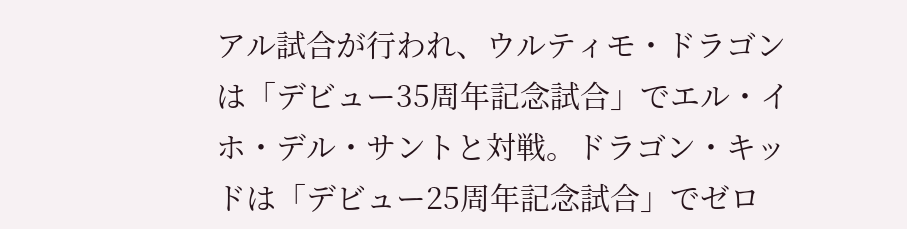アル試合が行われ、ウルティモ・ドラゴンは「デビュー35周年記念試合」でエル・イホ・デル・サントと対戦。ドラゴン・キッドは「デビュー25周年記念試合」でゼロ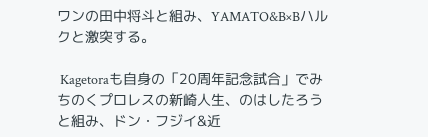ワンの田中将斗と組み、YAMATO&B×Bハルクと激突する。

 Kagetoraも自身の「20周年記念試合」でみちのくプロレスの新崎人生、のはしたろうと組み、ドン・フジイ&近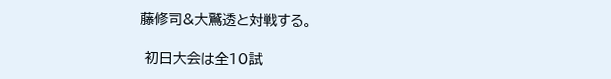藤修司&大鷲透と対戦する。

 初日大会は全10試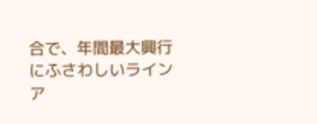合で、年間最大興行にふさわしいラインア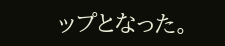ップとなった。